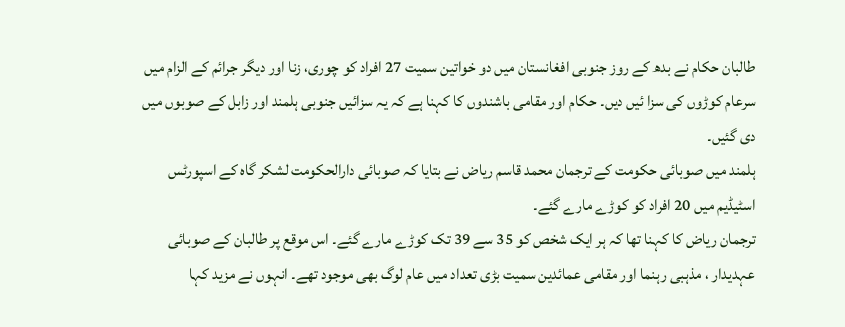طالبان حکام نے بدھ کے روز جنوبی افغانستان میں دو خواتین سمیت 27 افراد کو چوری، زنا اور دیگر جرائم کے الزام میں سرعام کوڑوں کی سزا ئیں دیں۔ حکام اور مقامی باشندوں کا کہنا ہے کہ یہ سزائیں جنوبی ہلمند اور زابل کے صوبوں میں دی گئیں۔
ہلمند میں صوبائی حکومت کے ترجمان محمد قاسم ریاض نے بتایا کہ صوبائی دارالحکومت لشکر گاہ کے اسپورٹس اسٹیڈیم میں 20 افراد کو کوڑے مارے گئے۔
ترجمان ریاض کا کہنا تھا کہ ہر ایک شخص کو 35 سے 39 تک کوڑے مارے گئے۔ اس موقع پر طالبان کے صوبائی عہدیدار ، مذہبی رہنما اور مقامی عمائدین سمیت بڑی تعداد میں عام لوگ بھی موجود تھے۔ انہوں نے مزید کہا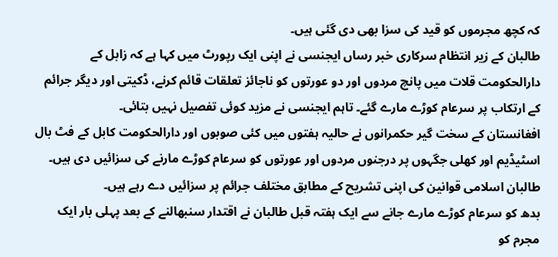کہ کچھ مجرموں کو قید کی سزا بھی دی گئی ہیں۔
طالبان کے زیر انتظام سرکاری خبر رساں ایجنسی نے اپنی ایک رپورٹ میں کہا ہے کہ زابل کے دارالحکومت قلات میں پانچ مردوں اور دو عورتوں کو ناجائز تعلقات قائم کرنے، ڈکیتی اور دیگر جرائم کے ارتکاب پر سرعام کوڑے مارے گئے۔ تاہم ایجنسی نے مزید کوئی تفصیل نہیں بتائی۔
افغانستان کے سخت گیر حکمرانوں نے حالیہ ہفتوں میں کئی صوبوں اور دارالحکومت کابل کے فٹ بال اسٹیڈیم اور کھلی جگہوں پر درجنوں مردوں اور عورتوں کو سرعام کوڑے مارنے کی سزائیں دی ہیں۔ طالبان اسلامی قوانین کی اپنی تشریح کے مطابق مختلف جرائم پر سزائیں دے رہے ہیں۔
بدھ کو سرعام کوڑے مارے جانے سے ایک ہفتہ قبل طالبان نے اقتدار سنبھالنے کے بعد پہلی بار ایک مجرم کو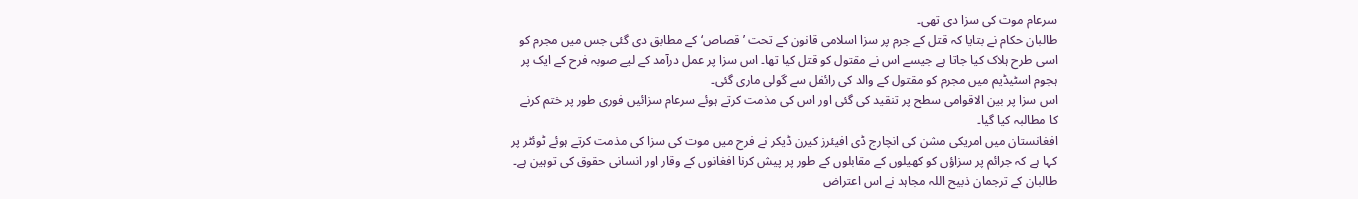سرعام موت کی سزا دی تھی۔
طالبان حکام نے بتایا کہ قتل کے جرم پر سزا اسلامی قانون کے تحت ’ قصاص‘کے مطابق دی گئی جس میں مجرم کو اسی طرح ہلاک کیا جاتا ہے جیسے اس نے مقتول کو قتل کیا تھا۔ اس سزا پر عمل درآمد کے لیے صوبہ فرح کے ایک پر ہجوم اسٹیڈیم میں مجرم کو مقتول کے والد کی رائفل سے گولی ماری گئی۔
اس سزا پر بین الاقوامی سطح پر تنقید کی گئی اور اس کی مذمت کرتے ہوئے سرعام سزائیں فوری طور پر ختم کرنے کا مطالبہ کیا گیا۔
افغانستان میں امریکی مشن کی انچارج ڈی افیئرز کیرن ڈیکر نے فرح میں موت کی سزا کی مذمت کرتے ہوئے ٹوئٹر پر کہا ہے کہ جرائم پر سزاؤں کو کھیلوں کے مقابلوں کے طور پر پیش کرنا افغانوں کے وقار اور انسانی حقوق کی توہین ہے۔
طالبان کے ترجمان ذبیح اللہ مجاہد نے اس اعتراض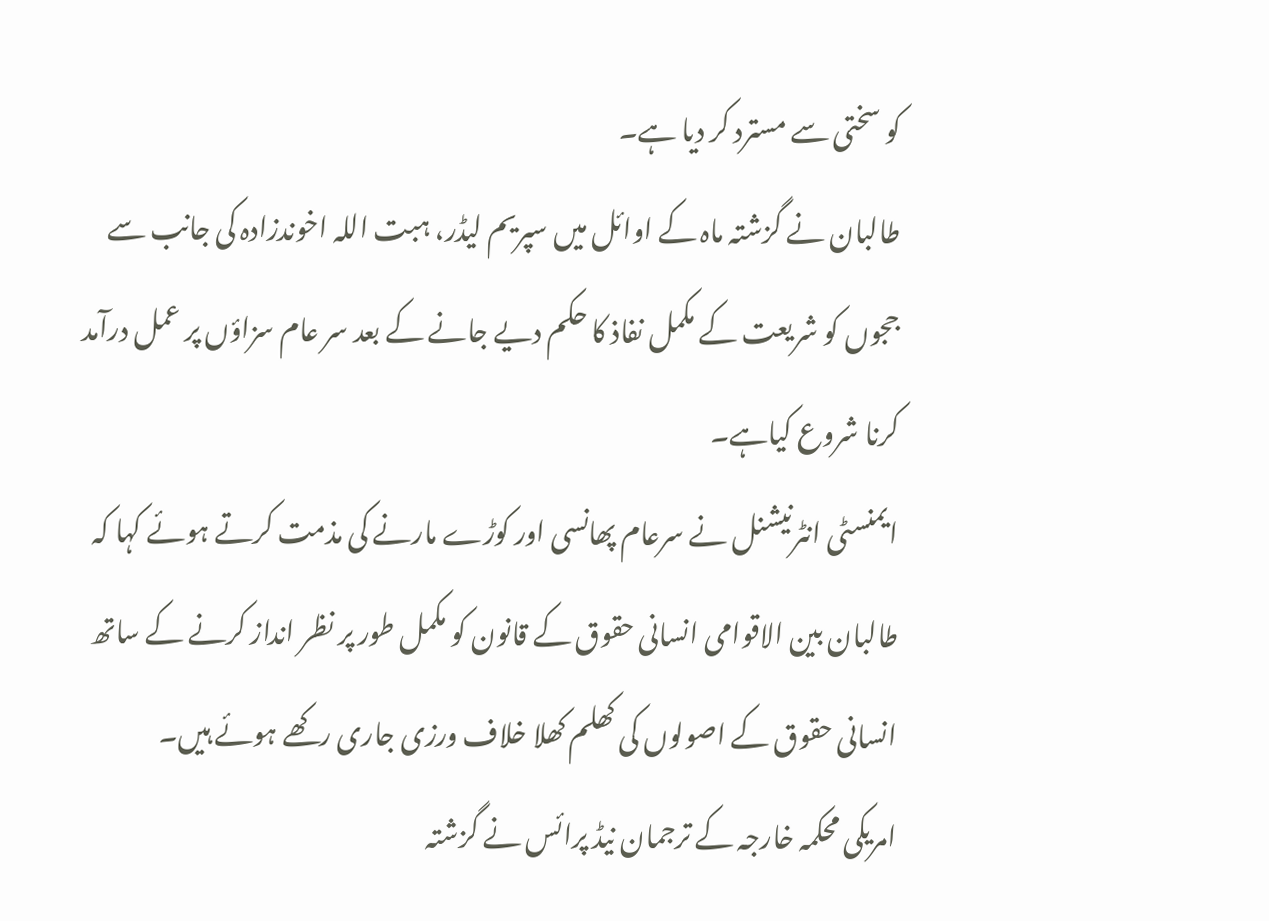کو سختی سے مسترد کر دیا ہے۔
طالبان نے گزشتہ ماہ کے اوائل میں سپریم لیڈر، ہبت اللہ اخوندزادہ کی جانب سے ججوں کو شریعت کے مکمل نفاذ کا حکم دیے جانے کے بعد سر عام سزاؤں پر عمل درآمد کرنا شروع کیاہے۔
ایمنسٹی انٹرنیشنل نے سرعام پھانسی اور کوڑے مارنے کی مذمت کرتے ہوئے کہا کہ طالبان بین الاقوامی انسانی حقوق کے قانون کو مکمل طور پر نظر انداز کرنے کے ساتھ انسانی حقوق کے اصولوں کی کھلم کھلا خلاف ورزی جاری رکھے ہوئے ہیں۔
امریکی محکمہ خارجہ کے ترجمان نیڈ پرائس نے گزشتہ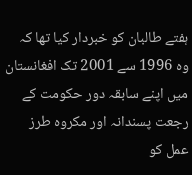ہفتے طالبان کو خبردار کیا تھا کہ وہ 1996 سے 2001 تک افغانستان میں اپنے سابقہ دور حکومت کے رجعت پسندانہ اور مکروہ طرز عمل کو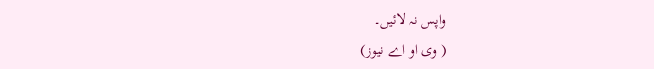واپس نہ لائیں۔
( وی او اے نیوز)